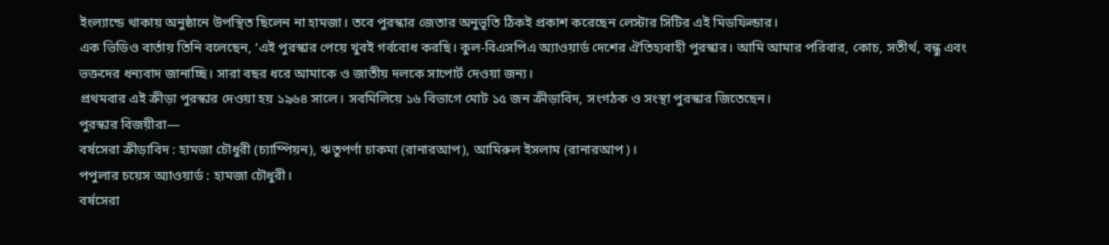ইংল্যান্ডে থাকায় অনুষ্ঠানে উপস্থিত ছিলেন না হামজা। তবে পুরস্কার জেতার অনুভূতি ঠিকই প্রকাশ করেছেন লেস্টার সিটির এই মিডফিল্ডার।
এক ভিডিও বার্তায় তিনি বলেছেন, ‘এই পুরস্কার পেয়ে খুবই গর্ববোধ করছি। কুল-বিএসপিএ অ্যাওয়ার্ড দেশের ঐতিহ্যবাহী পুরস্কার। আমি আমার পরিবার, কোচ, সতীর্থ, বন্ধু এবং ভক্তদের ধন্যবাদ জানাচ্ছি। সারা বছর ধরে আমাকে ও জাতীয় দলকে সাপোর্ট দেওয়া জন্য।
প্রথমবার এই ক্রীড়া পুরস্কার দেওয়া হয় ১৯৬৪ সালে। সবমিলিয়ে ১৬ বিভাগে মোট ১৫ জন ক্রীড়াবিদ, সংগঠক ও সংস্থা পুরস্কার জিতেছেন।
পুরস্কার বিজয়ীরা—
বর্ষসেরা ক্রীড়াবিদ : হামজা চৌধুরী (চ্যাম্পিয়ন), ঋতুপর্ণা চাকমা (রানারআপ), আমিরুল ইসলাম (রানারআপ)।
পপুলার চয়েস অ্যাওয়ার্ড : হামজা চৌধুরী।
বর্ষসেরা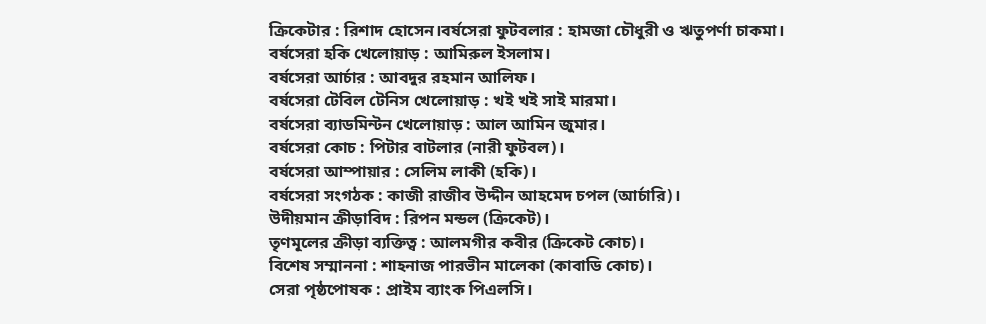ক্রিকেটার : রিশাদ হোসেন।বর্ষসেরা ফুটবলার : হামজা চৌধুরী ও ঋতুপর্ণা চাকমা।
বর্ষসেরা হকি খেলোয়াড় : আমিরুল ইসলাম।
বর্ষসেরা আর্চার : আবদুর রহমান আলিফ।
বর্ষসেরা টেবিল টেনিস খেলোয়াড় : খই খই সাই মারমা।
বর্ষসেরা ব্যাডমিন্টন খেলোয়াড় : আল আমিন জুমার।
বর্ষসেরা কোচ : পিটার বাটলার (নারী ফুটবল)।
বর্ষসেরা আম্পায়ার : সেলিম লাকী (হকি)।
বর্ষসেরা সংগঠক : কাজী রাজীব উদ্দীন আহমেদ চপল (আর্চারি)।
উদীয়মান ক্রীড়াবিদ : রিপন মন্ডল (ক্রিকেট)।
তৃণমূলের ক্রীড়া ব্যক্তিত্ব : আলমগীর কবীর (ক্রিকেট কোচ)।
বিশেষ সম্মাননা : শাহনাজ পারভীন মালেকা (কাবাডি কোচ)।
সেরা পৃষ্ঠপোষক : প্রাইম ব্যাংক পিএলসি।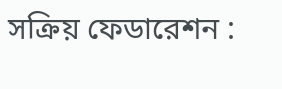সক্রিয় ফেডারেশন :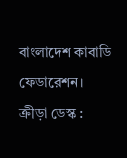বাংলাদেশ কাবাডি ফেডারেশন।
ক্রীড়া ডেস্ক :